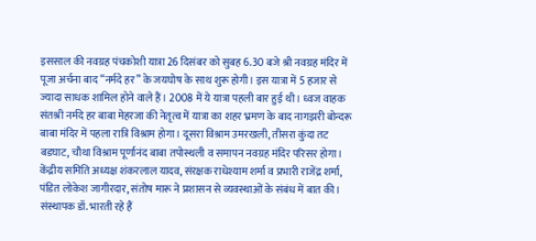इससाल की नवग्रह पंचकोशी यात्रा 26 दिसंबर को सुबह 6.30 बजे श्री नवग्रह मंदिर में पूजा अर्चना बाद “नर्मदे हर” के जयघोष के साथ शुरू होगी। इस यात्रा में 5 हजार से ज्यादा साधक शामिल होने वाले हैं। 2008 में ये यात्रा पहली बार हुई थी। ध्वज वाहक संतश्री नर्मदे हर बाबा मेहरजा की नेतृत्व में यात्रा का शहर भ्रमण के बाद नागझरी बोन्दरू बाबा मंदिर में पहला रात्रि विश्राम होगा। दूसरा विश्राम उमरखली, तीसरा कुंदा तट बडघाट, चौथा विश्राम पूर्णानंद बाबा तपोस्थली व समापन नवग्रह मंदिर परिसर होगा। केंद्रीय समिति अध्यक्ष शंकरलाल यादव, संरक्षक राधेश्याम शर्मा व प्रभारी राजेंद्र शर्मा, पंडित लोकेश जागीरदार, संतोष मारू ने प्रशासन से व्यवस्थाओं के संबंध में बात की। संस्थापक डॉ. भारती रहे हैं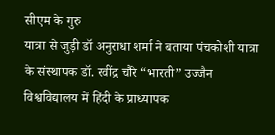सीएम के गुरु
यात्रा से जुड़ी डॉ अनुराधा शर्मा ने बताया पंचकोशी यात्रा के संस्थापक डॉ. रवींद्र चौरे “भारती” उज्जैन विश्वविद्यालय में हिंदी के प्राध्यापक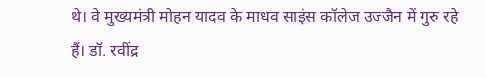थे। वे मुख्यमंत्री मोहन यादव के माधव साइंस कॉलेज उज्जैन में गुरु रहे हैं। डॉ. रवींद्र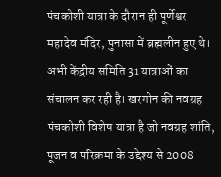पंचकोशी यात्रा के दौरान ही पूर्णेश्वर महादेव मंदिर, पुनासा में ब्रह्मलीन हुए थे। अभी केंद्रीय समिति 31 यात्राओं का संचालन कर रही है। खरगोन की नवग्रह पंचकोशी विशेष यात्रा है जो नवग्रह शांति, पूजन व परिक्रमा के उद्देश्य से 2008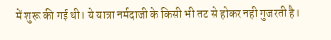में शुरू की गई थी। ये यात्रा नर्मदाजी के किसी भी तट से होकर नही गुजरती है।